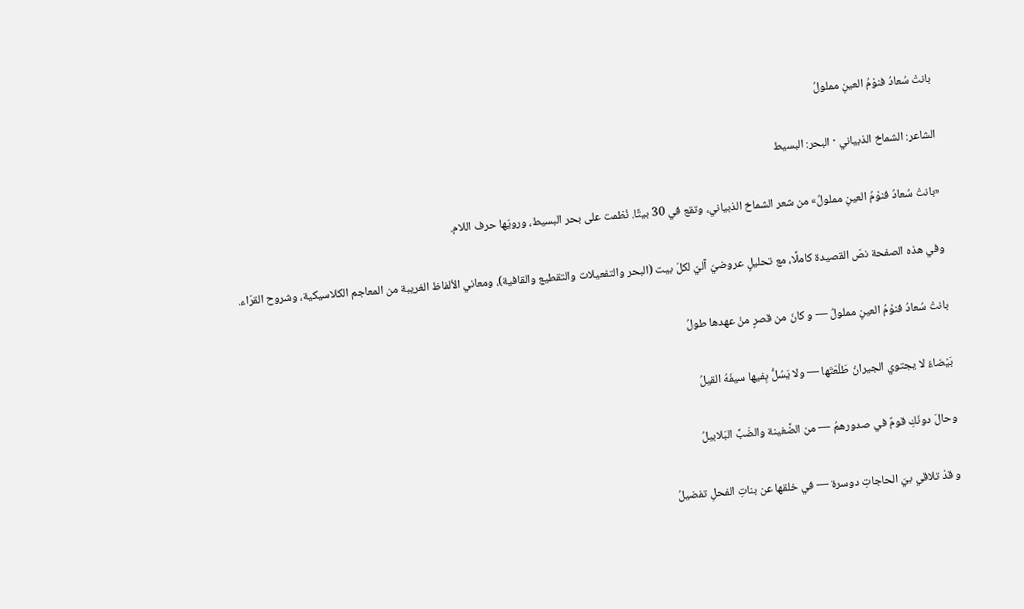بانتْ سُعادُ فنوْمُ العينِ مملولُ

الشاعر: الشماخ الذبياني · البحر: البسيط

«بانتْ سُعادُ فنوْمُ العينِ مملولُ» من شعر الشماخ الذبياني، وتقع في 30 بيتًا. نُظمت على بحر البسيط، ورويّها حرف اللام.

وفي هذه الصفحة نصّ القصيدة كاملًا، مع تحليلٍ عروضيّ آليّ لكلّ بيت (البحر والتفعيلات والتقطيع والقافية)، ومعاني الألفاظ الغريبة من المعاجم الكلاسيكية، وشروح القرّاء.

بانتْ سُعادُ فنوْمُ العينِ مملولُ — و كانَ من قصرٍ منْ عهدها طولُ

بَيْضاءُ لا يجتوي الجيرانُ طَلْعَتَها — ولا يَسُلُّ بِفيها سيفَهُ القيلُ

وحالَ دونَكِ قومٌ في صدورهمُ — من الضَّغينة والضَبِّ البَلابيلُ

و قدْ تلاقي بيَ الحاجاتِ دوسرة — في خلقها عن بناتِ الفحلِ تفضيلُ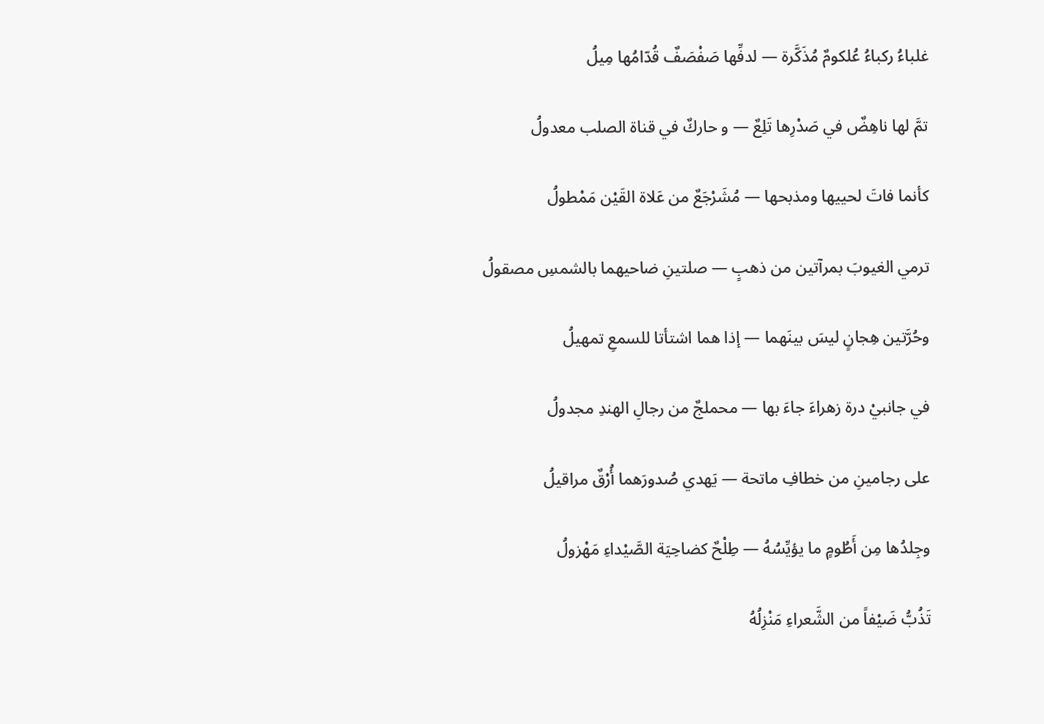غلباءُ ركباءُ عُلكومٌ مُذَكَّرة — لدفِّها صَفْصَفٌ قُدّامُها مِيلُ

تمَّ لها ناهِضٌ في صَدْرِها تَلِعٌ — و حاركٌ في قناة الصلب معدولُ

كأنما فاتَ لحييها ومذبحها — مُشَرْجَعٌ من عَلاة القَيْن مَمْطولُ

ترمي الغيوبَ بمرآتين من ذهبٍ — صلتينِ ضاحيهما بالشمسِ مصقولُ

وحُرَّتين هِجانٍ ليسَ بينَهما — إذا هما اشتأتا للسمعِ تمهيلُ

في جانبيْ درة زهراءَ جاءَ بها — محملجٌ من رجالِ الهندِ مجدولُ

على رجامينِ من خطافِ ماتحة — يَهدي صُدورَهما أُرْقٌ مراقيلُ

وجِلدُها مِن أَطُومٍ ما يؤيِّسُهُ — طِلْحٌ كضاحِيَة الصَّيْداءِ مَهْزولُ

تَذُبُّ ضَيْفاً من الشَّعراءِ مَنْزِلُهُ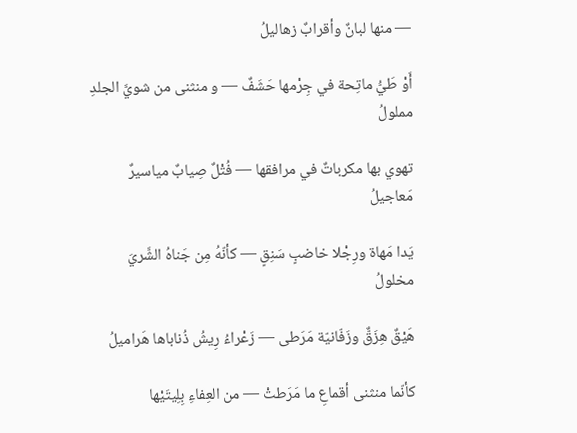— منها لبانٌ وأقرابٌ زهاليلُ

أَوْ طَيُّ ماتِحة في جِرْمها حَشَفٌ — و منثنى من شويَّ الجلدِ مملولُ

تهوي بها مكرباتٌ في مرافقها — فُتْلٌ صِيابٌ مياسيرٌ مَعاجيلُ

يَدا مَهاة ورِجْلا خاضبٍ سَنِقٍ — كأنّهُ مِن جَناهُ الشَّريَ مخلولُ

هَيْقٌ هِزَقٌّ وزَفّانيّة مَرَطى — زَعْراءُ رِيشُ ذُناباها هَراميلُ

كأنّما منثنى أقماعِ ما مَرَطتْ — من العِفاءِ بِلِيتَيْها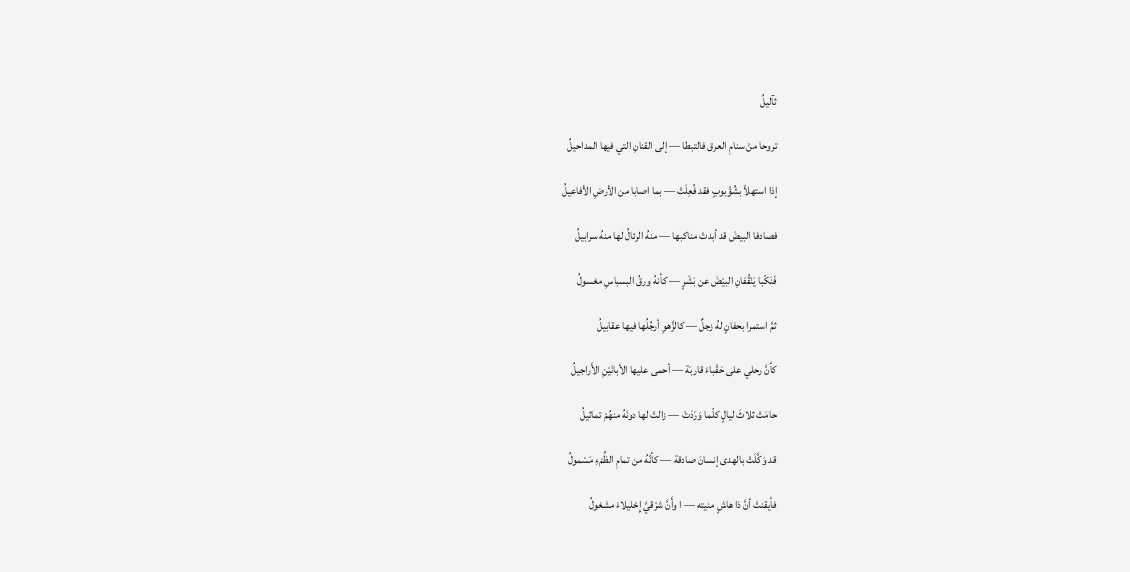ثآليلُ

تروحا منْ سنامِ العرق فالتبطا — إلى القنانِ التي فيها المداحيلُ

إذا استهلاّ بشُؤْبوبٍ فقد فُعِلَتْ — بما اصابا من الأرضِ الأفاعيلُ

فصادفا البيضَ قد أبدتْ مناكبها — منهُ الرئالُ لها منهُ سرابيلُ

فَنَكّبا يَنْقُفانِ البيْضَ عن بَشَرٍ — كأنهُ ورقُ البسباسِ مغسولُ

ثمَّ استمرا بحفانٍ لهُ زجلٌ — كالزَّهوِ أرجُلُها فيها عقابيلُ

كأنَّ رحلي على حَقْباءَ قاربَة — أحمى عليها الأبانَيْنِ الأَراجيلُ

حامَتْ ثلاثَ ليالٍ كلّما وَرَدَتْ — زالتْ لها دونَهُ منهُمْ تماثيلُ

قد وَكَّلَتْ بالهدى إنسانَ صادقة — كأنّهُ من تمامِ الظِّمْءِ مَسْمولُ

فأيقنتْ أنَّ ذا هاشٍ منيته — ا وأَنَّ شرْقيَّ إِحْليلاءَ مشغولُ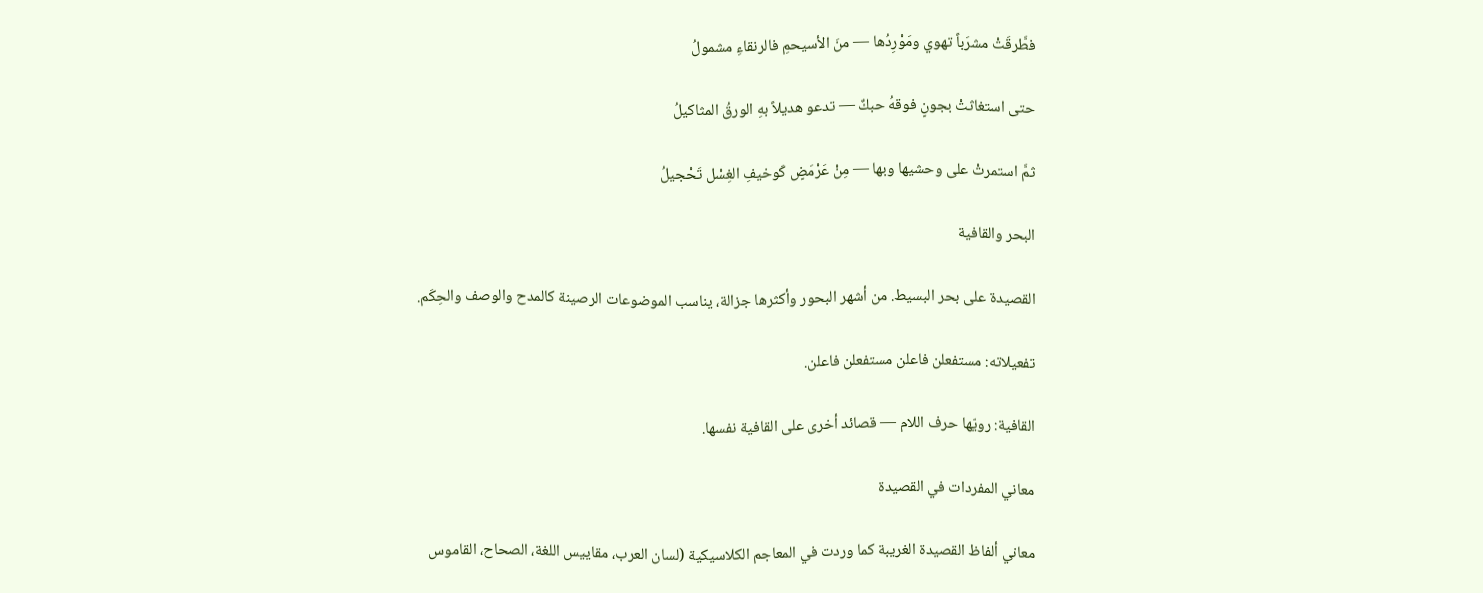فطَّرقَتْ مشرَباً تهوي ومَوْرِدُها — منَ الأسيحمِ فالرنقاءِ مشمولُ

حتى استغاثتْ بجونٍ فوقهُ حبكٌ — تدعو هديلاً بهِ الورقُ المثاكيلُ

ثمَّ استمرتْ على وحشيها وبها — مِنْ عَرْمَضٍ كَوخيفِ الغِسْل تَحْجيلُ

البحر والقافية

القصيدة على بحر البسيط. من أشهر البحور وأكثرها جزالة، يناسب الموضوعات الرصينة كالمدح والوصف والحِكَم.

تفعيلاته: مستفعلن فاعلن مستفعلن فاعلن.

القافية: رويّها حرف اللام — قصائد أخرى على القافية نفسها.

معاني المفردات في القصيدة

معاني ألفاظ القصيدة الغريبة كما وردت في المعاجم الكلاسيكية (لسان العرب، مقاييس اللغة، الصحاح، القاموس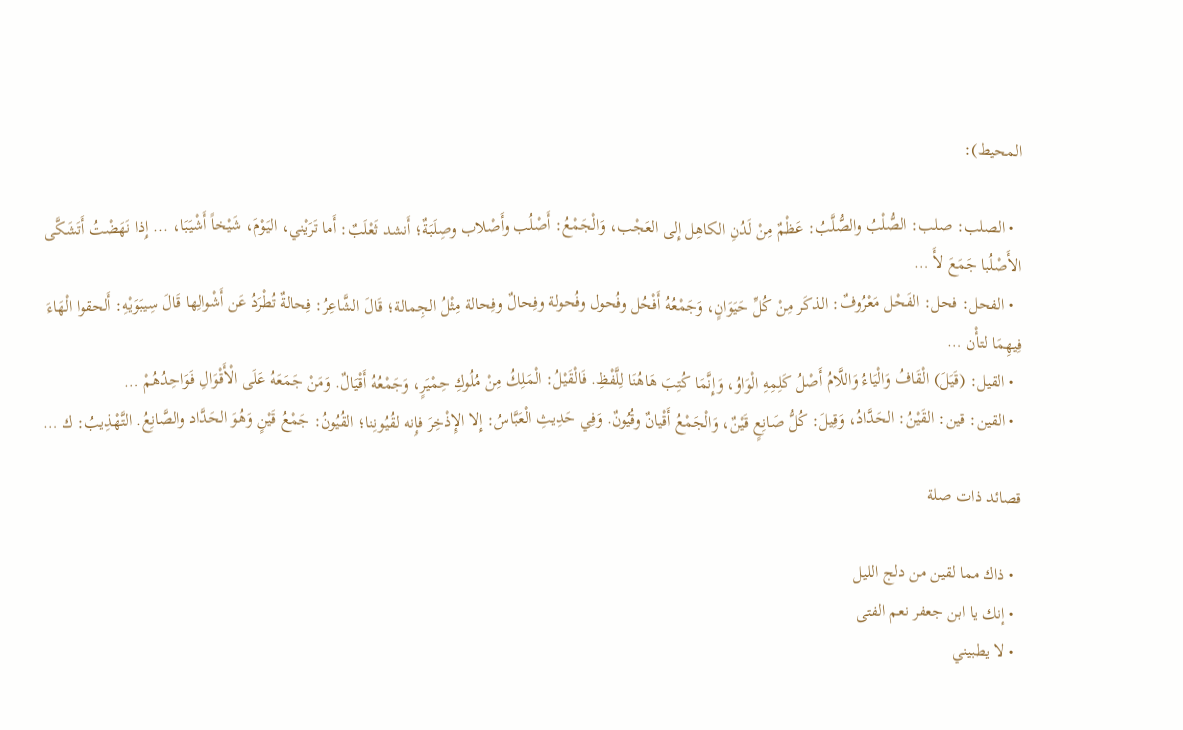المحيط):

  • الصلب: صلب: الصُّلْبُ والصُّلَّبُ: عَظْمٌ مِنْ لَدُنِ الكاهِل إِلى العَجْب، وَالْجَمْعُ: أَصْلُب وأَصْلاب وصِلَبَةٌ؛ أَنشد ثَعْلَبٌ: أَما تَرَيْني، اليَوْمَ، شَيْخاً أَشْيَبَا، ... إِذا نَهَضْتُ أَتَشَكَّى الأَصْلُبا جَمَعَ لأَ …
  • الفحل: فحل: الفَحْل مَعْرُوفٌ: الذكَر مِنْ كُلِّ حَيَوَانٍ، وَجَمْعُهُ أَفْحُل وفُحول وفُحولة وفِحالٌ وفِحالة مِثْلُ الجِمالة؛ قَالَ الشَّاعِرُ: فِحالةٌ تُطْرَدُ عَن أَشْوالِها قَالَ سِيبَوَيْهِ: أَلحقوا الْهَاءَ فِيهِمَا لتأْن …
  • القيل: (قَيَلَ) الْقَافُ وَالْيَاءُ وَاللَّامُ أَصْلُ كَلِمِهِ الْوَاوُ، وَإِنَّمَا كُتِبَ هَاهُنَا لِلَّفْظِ. فَالْقَيْلُ: الْمَلِكُ مِنْ مُلُوكِ حِمْيَرٍ، وَجَمْعُهُ أَقْيَالٌ. وَمَنْ جَمَعَهُ عَلَى الْأَقْوَالِ فَوَاحِدُهُمْ …
  • القين: قين: القَيْنُ: الحَدَّادُ، وَقِيلَ: كُلُّ صَانِعٍ قَيْنٌ، وَالْجَمْعُ أَقْيانٌ وقُيُونٌ. وَفِي حَدِيثِ الْعَبَّاسُ: إِلا الإِذْخِرَ فإِنه لقُيُونِنا؛ القُيُونُ: جَمْعُ قَيْنٍ وَهُوَ الحَدَّاد والصَّانِعُ. التَّهْذِيبُ: ك …

قصائد ذات صلة

  • ذاك مما لقين من دلج الليل
  • إنك يا ابن جعفر نعم الفتى
  • لا يطبيني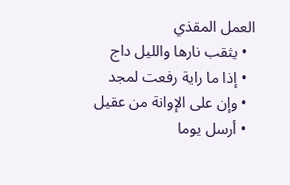العمل المقذي
  • يثقب نارها والليل داج
  • إذا ما راية رفعت لمجد
  • وإن على الإوانة من عقيل
  • أرسل يوما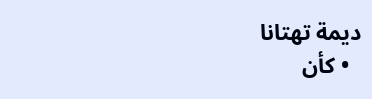ديمة تهتانا
  • كأن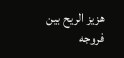هزيز الريح بين فروجه